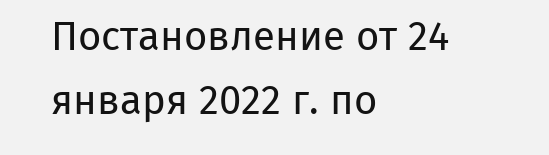Постановление от 24 января 2022 г. по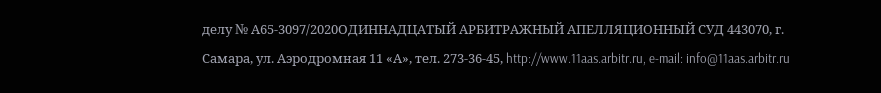делу № А65-3097/2020ОДИННАДЦАТЫЙ АРБИТРАЖНЫЙ АПЕЛЛЯЦИОННЫЙ СУД 443070, г. Самара, ул. Аэродромная 11 «А», тел. 273-36-45, http://www.11aas.arbitr.ru, e-mail: info@11aas.arbitr.ru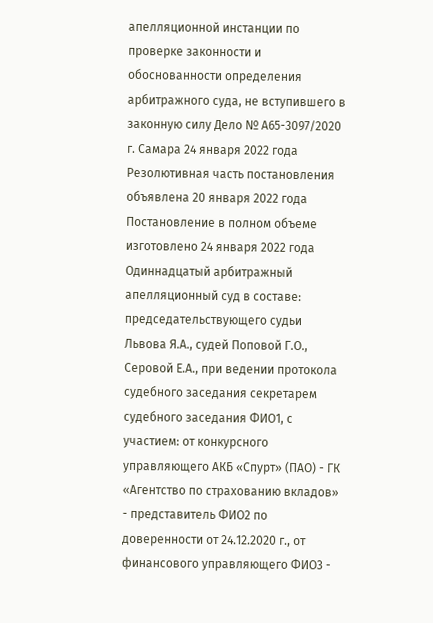апелляционной инстанции по проверке законности и обоснованности определения арбитражного суда, не вступившего в законную силу Дело № А65-3097/2020 г. Самара 24 января 2022 года Резолютивная часть постановления объявлена 20 января 2022 года Постановление в полном объеме изготовлено 24 января 2022 года Одиннадцатый арбитражный апелляционный суд в составе: председательствующего судьи Львова Я.А., судей Поповой Г.О., Серовой Е.А., при ведении протокола судебного заседания секретарем судебного заседания ФИО1, с участием: от конкурсного управляющего АКБ «Спурт» (ПАО) - ГК «Агентство по страхованию вкладов» - представитель ФИО2 по доверенности от 24.12.2020 г., от финансового управляющего ФИО3 -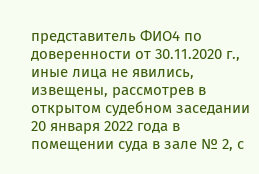представитель ФИО4 по доверенности от 30.11.2020 г., иные лица не явились, извещены, рассмотрев в открытом судебном заседании 20 января 2022 года в помещении суда в зале № 2, с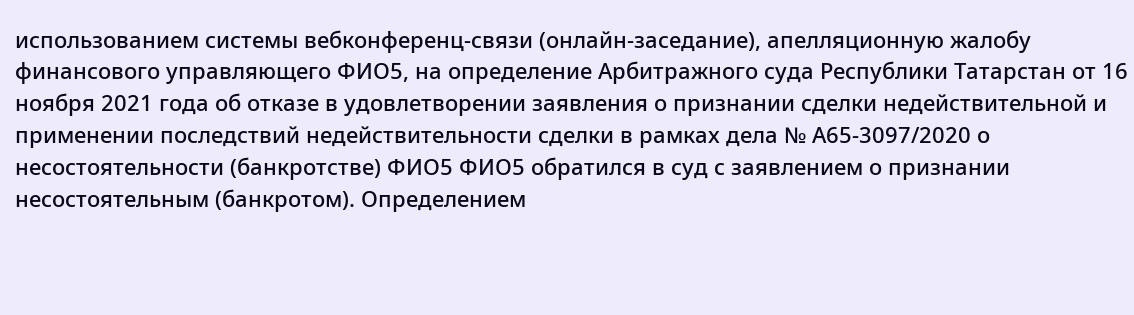использованием системы вебконференц-связи (онлайн-заседание), апелляционную жалобу финансового управляющего ФИО5, на определение Арбитражного суда Республики Татарстан от 16 ноября 2021 года об отказе в удовлетворении заявления о признании сделки недействительной и применении последствий недействительности сделки в рамках дела № А65-3097/2020 о несостоятельности (банкротстве) ФИО5 ФИО5 обратился в суд с заявлением о признании несостоятельным (банкротом). Определением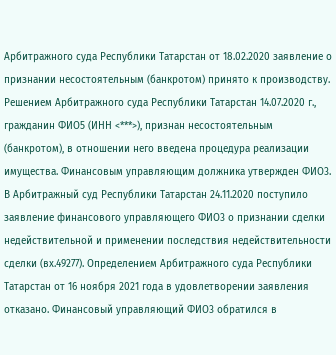Арбитражного суда Республики Татарстан от 18.02.2020 заявление о признании несостоятельным (банкротом) принято к производству. Решением Арбитражного суда Республики Татарстан 14.07.2020 г., гражданин ФИО5 (ИНН <***>), признан несостоятельным (банкротом), в отношении него введена процедура реализации имущества. Финансовым управляющим должника утвержден ФИО3. В Арбитражный суд Республики Татарстан 24.11.2020 поступило заявление финансового управляющего ФИО3 о признании сделки недействительной и применении последствия недействительности сделки (вх.49277). Определением Арбитражного суда Республики Татарстан от 16 ноября 2021 года в удовлетворении заявления отказано. Финансовый управляющий ФИО3 обратился в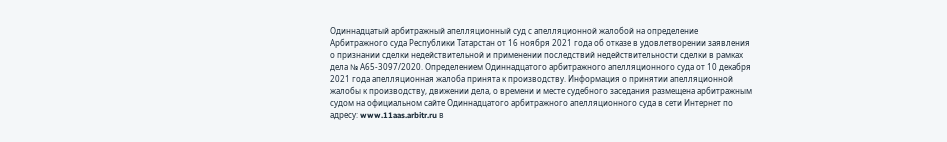Одиннадцатый арбитражный апелляционный суд с апелляционной жалобой на определение Арбитражного суда Республики Татарстан от 16 ноября 2021 года об отказе в удовлетворении заявления о признании сделки недействительной и применении последствий недействительности сделки в рамках дела № А65-3097/2020. Определением Одиннадцатого арбитражного апелляционного суда от 10 декабря 2021 года апелляционная жалоба принята к производству. Информация о принятии апелляционной жалобы к производству, движении дела, о времени и месте судебного заседания размещена арбитражным судом на официальном сайте Одиннадцатого арбитражного апелляционного суда в сети Интернет по адресу: www.11aas.arbitr.ru в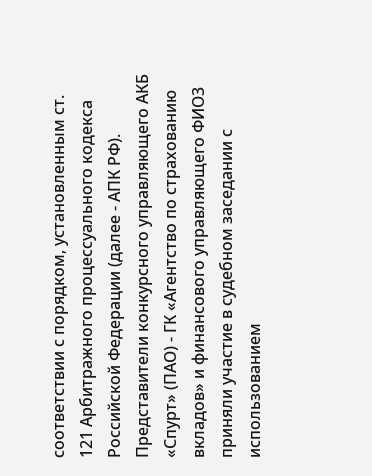соответствии с порядком, установленным ст. 121 Арбитражного процессуального кодекса Российской Федерации (далее - АПК РФ). Представители конкурсного управляющего АКБ «Спурт» (ПАО) - ГК «Агентство по страхованию вкладов» и финансового управляющего ФИО3 приняли участие в судебном заседании с использованием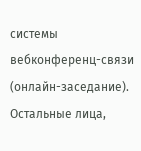системы вебконференц-связи (онлайн-заседание). Остальные лица,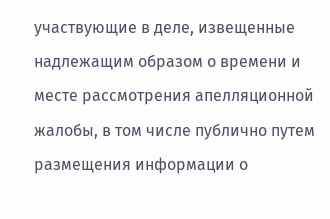участвующие в деле, извещенные надлежащим образом о времени и месте рассмотрения апелляционной жалобы, в том числе публично путем размещения информации о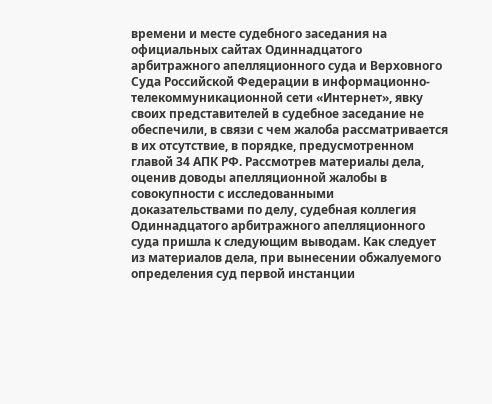времени и месте судебного заседания на официальных сайтах Одиннадцатого арбитражного апелляционного суда и Верховного Суда Российской Федерации в информационно-телекоммуникационной сети «Интернет», явку своих представителей в судебное заседание не обеспечили, в связи с чем жалоба рассматривается в их отсутствие, в порядке, предусмотренном главой 34 АПК РФ. Рассмотрев материалы дела, оценив доводы апелляционной жалобы в совокупности с исследованными доказательствами по делу, судебная коллегия Одиннадцатого арбитражного апелляционного суда пришла к следующим выводам. Как следует из материалов дела, при вынесении обжалуемого определения суд первой инстанции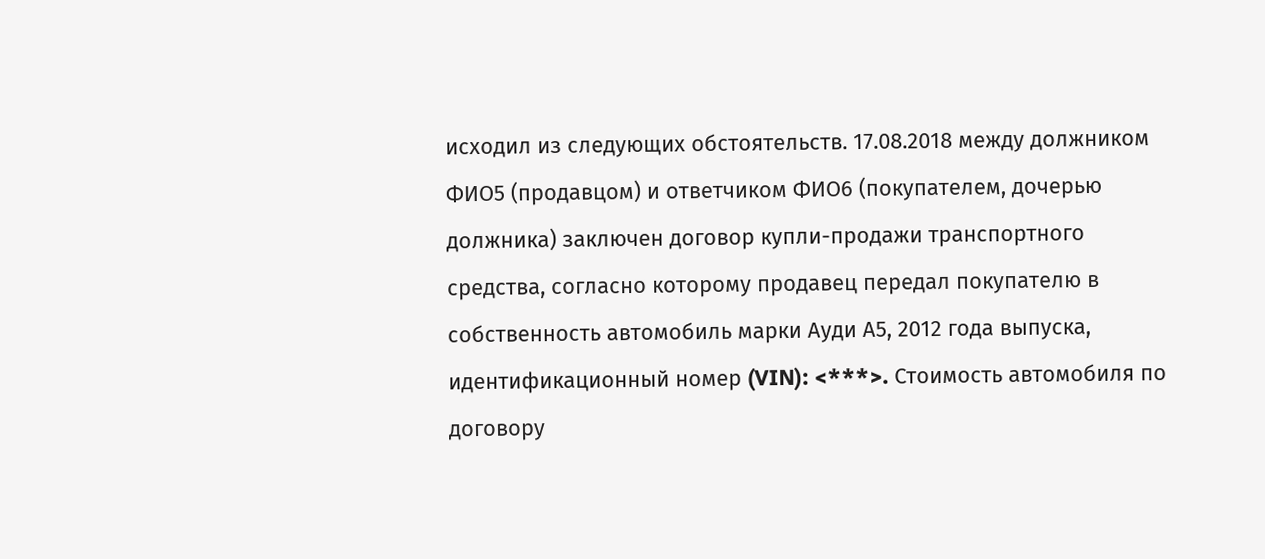исходил из следующих обстоятельств. 17.08.2018 между должником ФИО5 (продавцом) и ответчиком ФИО6 (покупателем, дочерью должника) заключен договор купли-продажи транспортного средства, согласно которому продавец передал покупателю в собственность автомобиль марки Ауди А5, 2012 года выпуска, идентификационный номер (VIN): <***>. Стоимость автомобиля по договору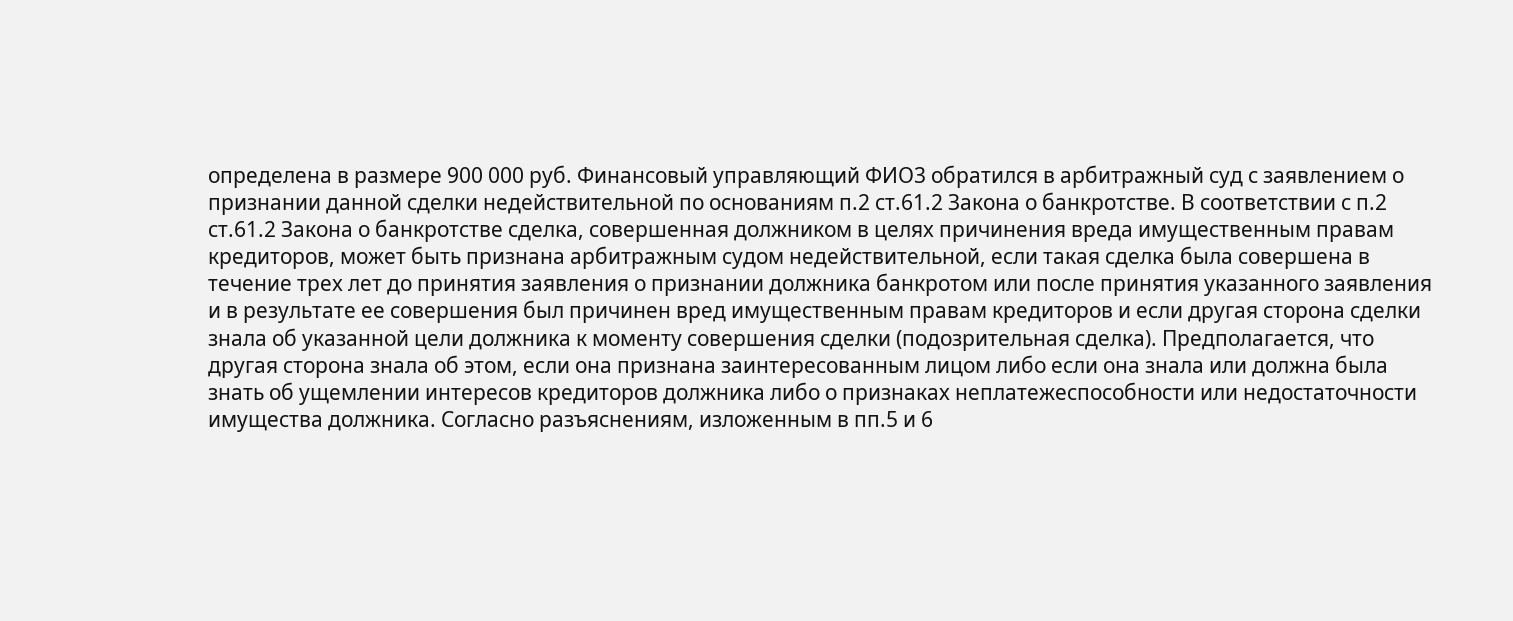определена в размере 900 000 руб. Финансовый управляющий ФИО3 обратился в арбитражный суд с заявлением о признании данной сделки недействительной по основаниям п.2 ст.61.2 Закона о банкротстве. В соответствии с п.2 ст.61.2 Закона о банкротстве сделка, совершенная должником в целях причинения вреда имущественным правам кредиторов, может быть признана арбитражным судом недействительной, если такая сделка была совершена в течение трех лет до принятия заявления о признании должника банкротом или после принятия указанного заявления и в результате ее совершения был причинен вред имущественным правам кредиторов и если другая сторона сделки знала об указанной цели должника к моменту совершения сделки (подозрительная сделка). Предполагается, что другая сторона знала об этом, если она признана заинтересованным лицом либо если она знала или должна была знать об ущемлении интересов кредиторов должника либо о признаках неплатежеспособности или недостаточности имущества должника. Согласно разъяснениям, изложенным в пп.5 и 6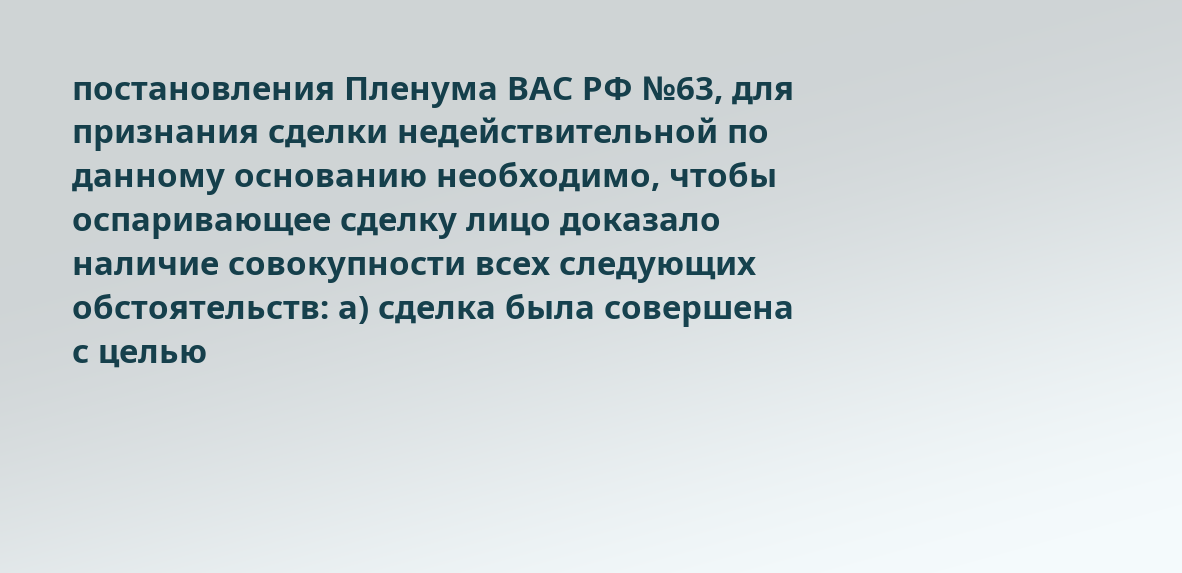постановления Пленума ВАС РФ №63, для признания сделки недействительной по данному основанию необходимо, чтобы оспаривающее сделку лицо доказало наличие совокупности всех следующих обстоятельств: а) сделка была совершена с целью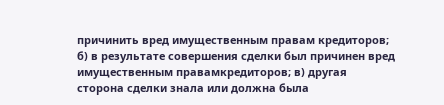причинить вред имущественным правам кредиторов; б) в результате совершения сделки был причинен вред имущественным правамкредиторов; в) другая сторона сделки знала или должна была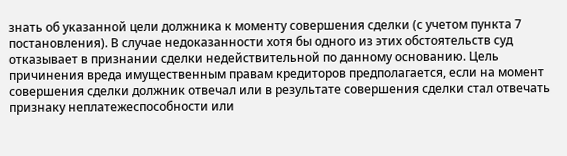знать об указанной цели должника к моменту совершения сделки (с учетом пункта 7 постановления). В случае недоказанности хотя бы одного из этих обстоятельств суд отказывает в признании сделки недействительной по данному основанию. Цель причинения вреда имущественным правам кредиторов предполагается, если на момент совершения сделки должник отвечал или в результате совершения сделки стал отвечать признаку неплатежеспособности или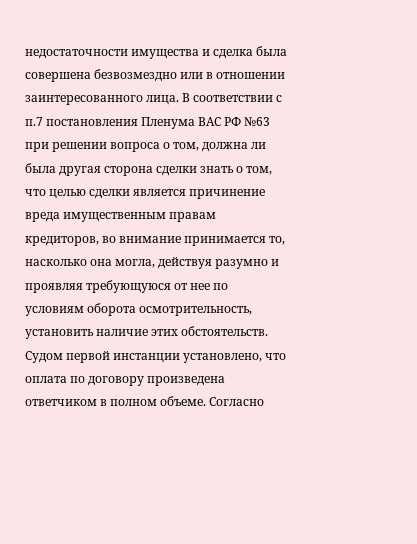недостаточности имущества и сделка была совершена безвозмездно или в отношении заинтересованного лица. В соответствии с п.7 постановления Пленума ВАС РФ №63 при решении вопроса о том, должна ли была другая сторона сделки знать о том, что целью сделки является причинение вреда имущественным правам кредиторов, во внимание принимается то, насколько она могла, действуя разумно и проявляя требующуюся от нее по условиям оборота осмотрительность, установить наличие этих обстоятельств. Судом первой инстанции установлено, что оплата по договору произведена ответчиком в полном объеме. Согласно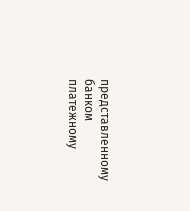представленному банком платежному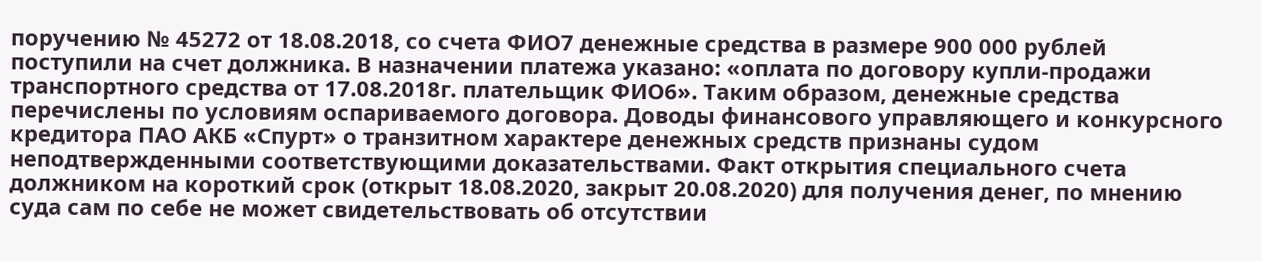поручению № 45272 от 18.08.2018, со счета ФИО7 денежные средства в размере 900 000 рублей поступили на счет должника. В назначении платежа указано: «оплата по договору купли-продажи транспортного средства от 17.08.2018г. плательщик ФИО6». Таким образом, денежные средства перечислены по условиям оспариваемого договора. Доводы финансового управляющего и конкурсного кредитора ПАО АКБ «Спурт» о транзитном характере денежных средств признаны судом неподтвержденными соответствующими доказательствами. Факт открытия специального счета должником на короткий срок (открыт 18.08.2020, закрыт 20.08.2020) для получения денег, по мнению суда сам по себе не может свидетельствовать об отсутствии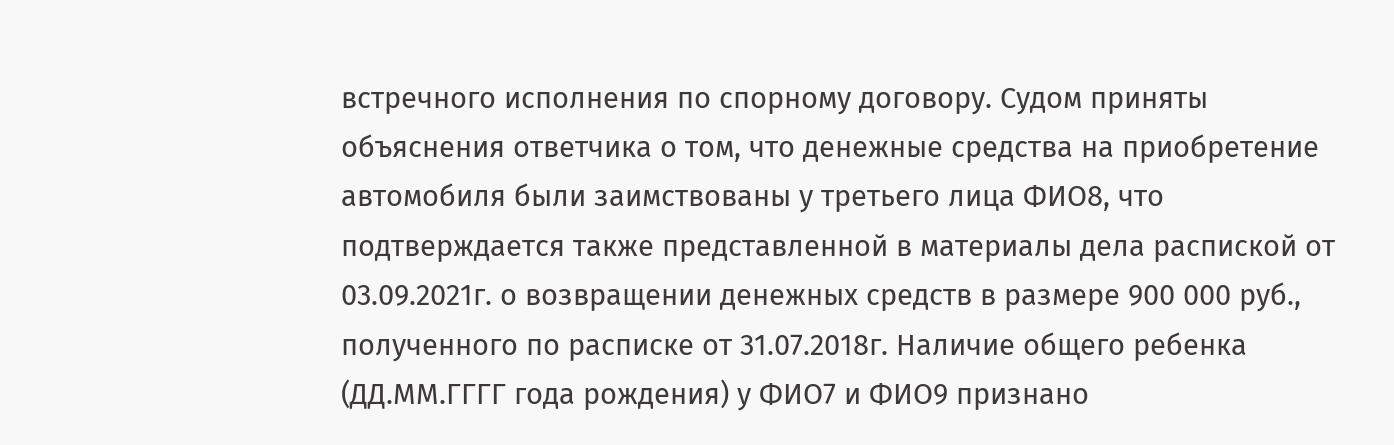встречного исполнения по спорному договору. Судом приняты объяснения ответчика о том, что денежные средства на приобретение автомобиля были заимствованы у третьего лица ФИО8, что подтверждается также представленной в материалы дела распиской от 03.09.2021г. о возвращении денежных средств в размере 900 000 руб., полученного по расписке от 31.07.2018г. Наличие общего ребенка (ДД.ММ.ГГГГ года рождения) у ФИО7 и ФИО9 признано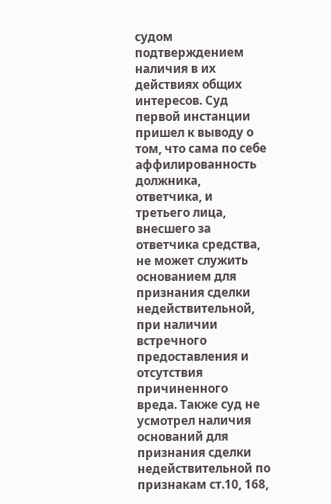судом подтверждением наличия в их действиях общих интересов. Суд первой инстанции пришел к выводу о том, что сама по себе аффилированность должника, ответчика, и третьего лица, внесшего за ответчика средства, не может служить основанием для признания сделки недействительной, при наличии встречного предоставления и отсутствия причиненного вреда. Также суд не усмотрел наличия оснований для признания сделки недействительной по признакам ст.10, 168,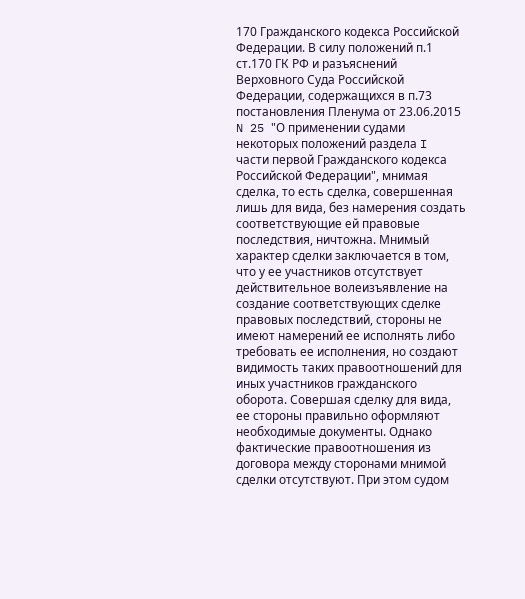170 Гражданского кодекса Российской Федерации. В силу положений п.1 ст.170 ГК РФ и разъяснений Верховного Суда Российской Федерации, содержащихся в п.73 постановления Пленума от 23.06.2015 N 25 "О применении судами некоторых положений раздела I части первой Гражданского кодекса Российской Федерации", мнимая сделка, то есть сделка, совершенная лишь для вида, без намерения создать соответствующие ей правовые последствия, ничтожна. Мнимый характер сделки заключается в том, что у ее участников отсутствует действительное волеизъявление на создание соответствующих сделке правовых последствий, стороны не имеют намерений ее исполнять либо требовать ее исполнения, но создают видимость таких правоотношений для иных участников гражданского оборота. Совершая сделку для вида, ее стороны правильно оформляют необходимые документы. Однако фактические правоотношения из договора между сторонами мнимой сделки отсутствуют. При этом судом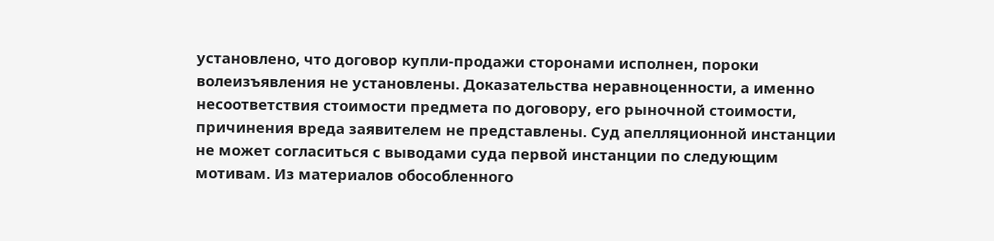установлено, что договор купли-продажи сторонами исполнен, пороки волеизъявления не установлены. Доказательства неравноценности, а именно несоответствия стоимости предмета по договору, его рыночной стоимости, причинения вреда заявителем не представлены. Суд апелляционной инстанции не может согласиться с выводами суда первой инстанции по следующим мотивам. Из материалов обособленного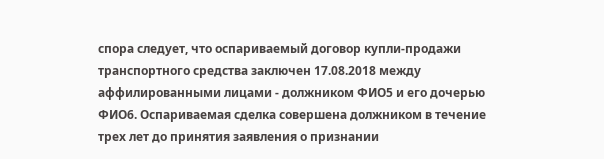спора следует, что оспариваемый договор купли-продажи транспортного средства заключен 17.08.2018 между аффилированными лицами - должником ФИО5 и его дочерью ФИО6. Оспариваемая сделка совершена должником в течение трех лет до принятия заявления о признании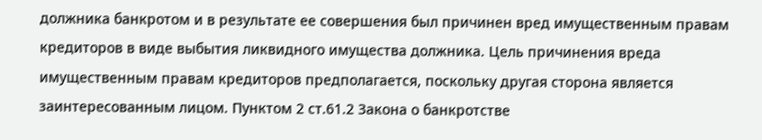должника банкротом и в результате ее совершения был причинен вред имущественным правам кредиторов в виде выбытия ликвидного имущества должника. Цель причинения вреда имущественным правам кредиторов предполагается, поскольку другая сторона является заинтересованным лицом. Пунктом 2 ст.61.2 Закона о банкротстве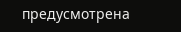предусмотрена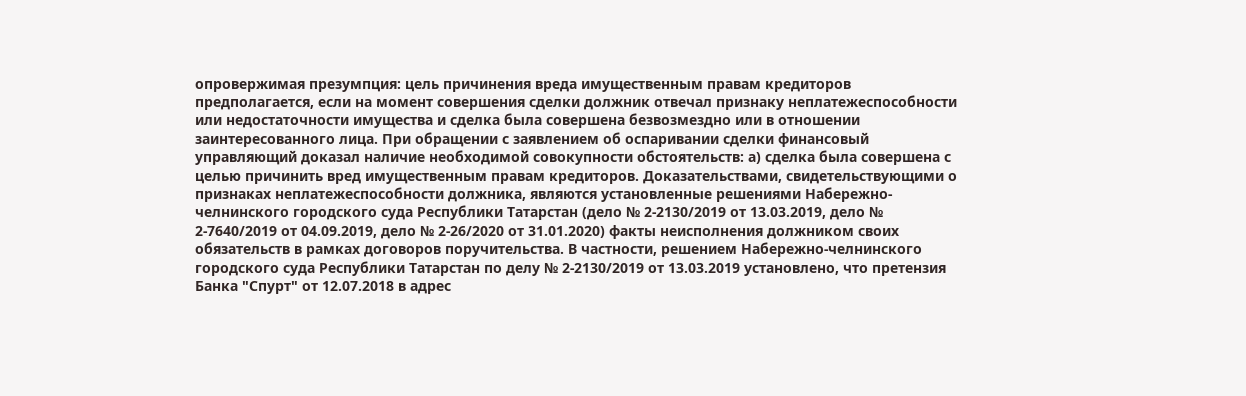опровержимая презумпция: цель причинения вреда имущественным правам кредиторов предполагается, если на момент совершения сделки должник отвечал признаку неплатежеспособности или недостаточности имущества и сделка была совершена безвозмездно или в отношении заинтересованного лица. При обращении с заявлением об оспаривании сделки финансовый управляющий доказал наличие необходимой совокупности обстоятельств: а) сделка была совершена с целью причинить вред имущественным правам кредиторов. Доказательствами, свидетельствующими о признаках неплатежеспособности должника, являются установленные решениями Набережно-челнинского городского суда Республики Татарстан (дело № 2-2130/2019 от 13.03.2019, дело № 2-7640/2019 от 04.09.2019, дело № 2-26/2020 от 31.01.2020) факты неисполнения должником своих обязательств в рамках договоров поручительства. В частности, решением Набережно-челнинского городского суда Республики Татарстан по делу № 2-2130/2019 от 13.03.2019 установлено, что претензия Банка "Спурт" от 12.07.2018 в адрес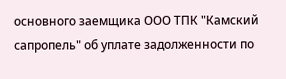основного заемщика ООО ТПК "Камский сапропель" об уплате задолженности по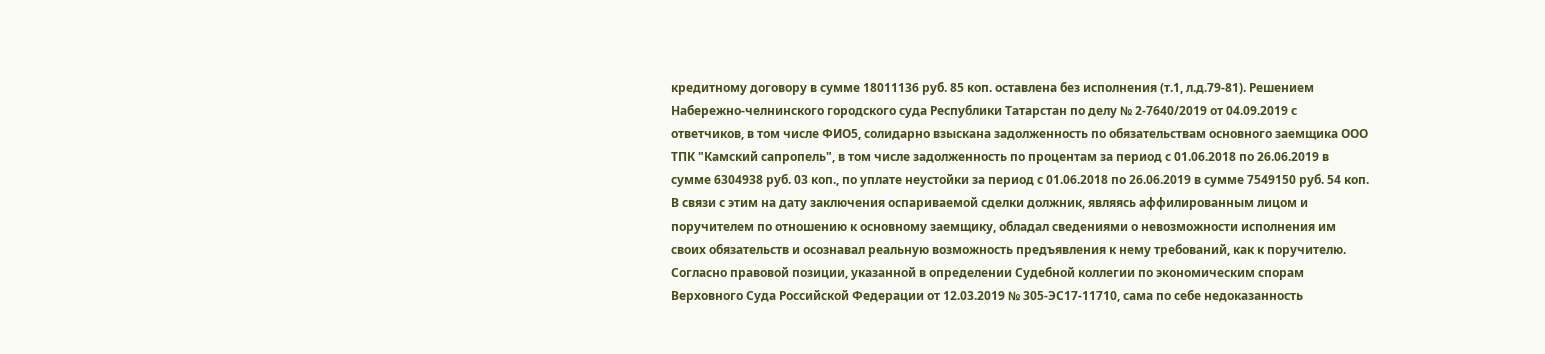кредитному договору в сумме 18011136 руб. 85 коп. оставлена без исполнения (т.1, л.д.79-81). Решением Набережно-челнинского городского суда Республики Татарстан по делу № 2-7640/2019 от 04.09.2019 с ответчиков, в том числе ФИО5, солидарно взыскана задолженность по обязательствам основного заемщика ООО ТПК "Камский сапропель", в том числе задолженность по процентам за период с 01.06.2018 по 26.06.2019 в сумме 6304938 руб. 03 коп., по уплате неустойки за период с 01.06.2018 по 26.06.2019 в сумме 7549150 руб. 54 коп. В связи с этим на дату заключения оспариваемой сделки должник, являясь аффилированным лицом и поручителем по отношению к основному заемщику, обладал сведениями о невозможности исполнения им своих обязательств и осознавал реальную возможность предъявления к нему требований, как к поручителю. Согласно правовой позиции, указанной в определении Судебной коллегии по экономическим спорам Верховного Суда Российской Федерации от 12.03.2019 № 305-ЭС17-11710, сама по себе недоказанность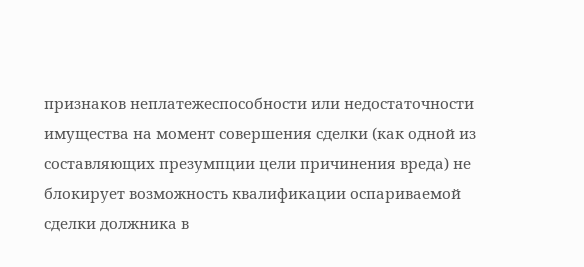признаков неплатежеспособности или недостаточности имущества на момент совершения сделки (как одной из составляющих презумпции цели причинения вреда) не блокирует возможность квалификации оспариваемой сделки должника в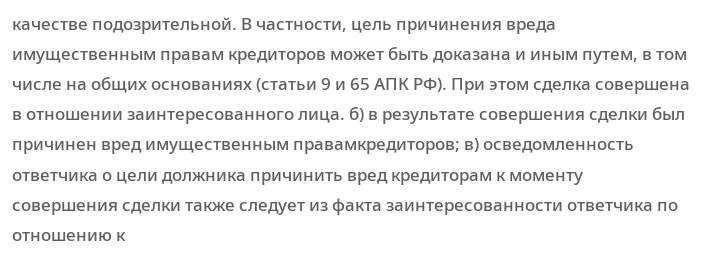качестве подозрительной. В частности, цель причинения вреда имущественным правам кредиторов может быть доказана и иным путем, в том числе на общих основаниях (статьи 9 и 65 АПК РФ). При этом сделка совершена в отношении заинтересованного лица. б) в результате совершения сделки был причинен вред имущественным правамкредиторов; в) осведомленность ответчика о цели должника причинить вред кредиторам к моменту совершения сделки также следует из факта заинтересованности ответчика по отношению к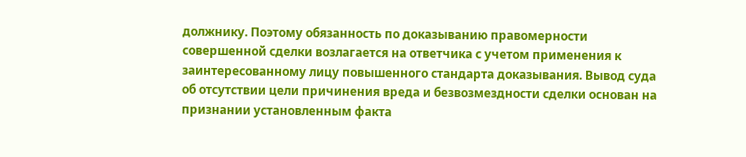должнику. Поэтому обязанность по доказыванию правомерности совершенной сделки возлагается на ответчика с учетом применения к заинтересованному лицу повышенного стандарта доказывания. Вывод суда об отсутствии цели причинения вреда и безвозмездности сделки основан на признании установленным факта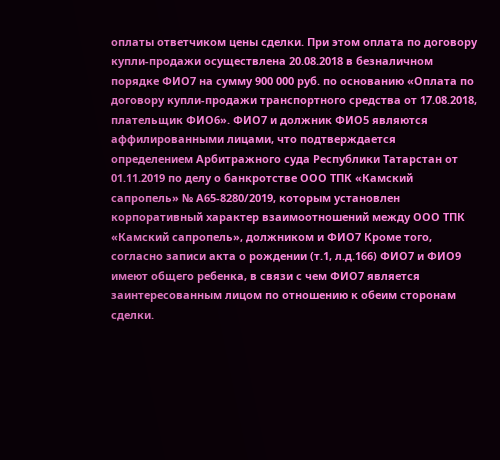оплаты ответчиком цены сделки. При этом оплата по договору купли-продажи осуществлена 20.08.2018 в безналичном порядке ФИО7 на сумму 900 000 руб. по основанию «Оплата по договору купли-продажи транспортного средства от 17.08.2018, плательщик ФИО6». ФИО7 и должник ФИО5 являются аффилированными лицами, что подтверждается определением Арбитражного суда Республики Татарстан от 01.11.2019 по делу о банкротстве ООО ТПК «Камский сапропель» № А65-8280/2019, которым установлен корпоративный характер взаимоотношений между ООО ТПК «Камский сапропель», должником и ФИО7 Кроме того, согласно записи акта о рождении (т.1, л.д.166) ФИО7 и ФИО9 имеют общего ребенка, в связи с чем ФИО7 является заинтересованным лицом по отношению к обеим сторонам сделки.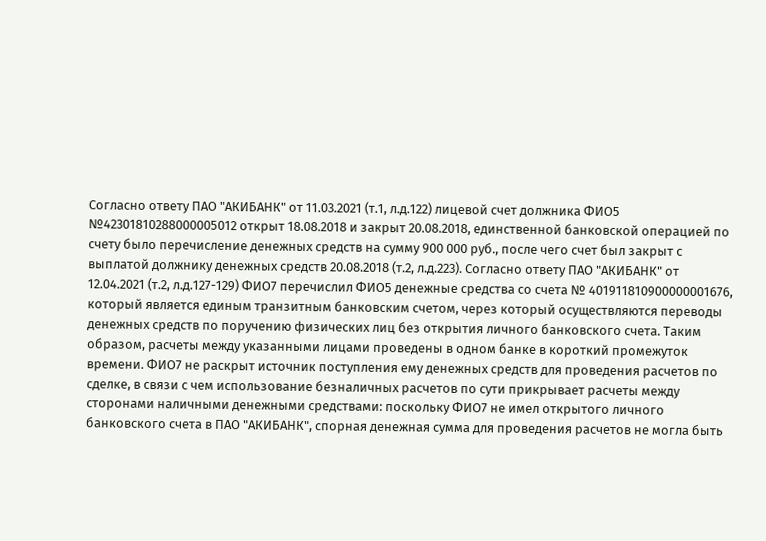Согласно ответу ПАО "АКИБАНК" от 11.03.2021 (т.1, л.д.122) лицевой счет должника ФИО5 №42301810288000005012 открыт 18.08.2018 и закрыт 20.08.2018, единственной банковской операцией по счету было перечисление денежных средств на сумму 900 000 руб., после чего счет был закрыт с выплатой должнику денежных средств 20.08.2018 (т.2, л.д.223). Согласно ответу ПАО "АКИБАНК" от 12.04.2021 (т.2, л.д.127-129) ФИО7 перечислил ФИО5 денежные средства со счета № 401911810900000001676, который является единым транзитным банковским счетом, через который осуществляются переводы денежных средств по поручению физических лиц без открытия личного банковского счета. Таким образом, расчеты между указанными лицами проведены в одном банке в короткий промежуток времени. ФИО7 не раскрыт источник поступления ему денежных средств для проведения расчетов по сделке, в связи с чем использование безналичных расчетов по сути прикрывает расчеты между сторонами наличными денежными средствами: поскольку ФИО7 не имел открытого личного банковского счета в ПАО "АКИБАНК", спорная денежная сумма для проведения расчетов не могла быть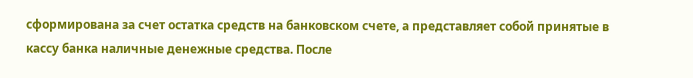сформирована за счет остатка средств на банковском счете, а представляет собой принятые в кассу банка наличные денежные средства. После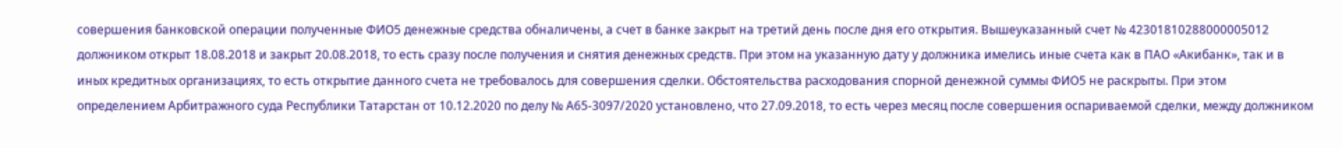совершения банковской операции полученные ФИО5 денежные средства обналичены, а счет в банке закрыт на третий день после дня его открытия. Вышеуказанный счет № 42301810288000005012 должником открыт 18.08.2018 и закрыт 20.08.2018, то есть сразу после получения и снятия денежных средств. При этом на указанную дату у должника имелись иные счета как в ПАО «Акибанк», так и в иных кредитных организациях, то есть открытие данного счета не требовалось для совершения сделки. Обстоятельства расходования спорной денежной суммы ФИО5 не раскрыты. При этом определением Арбитражного суда Республики Татарстан от 10.12.2020 по делу № А65-3097/2020 установлено, что 27.09.2018, то есть через месяц после совершения оспариваемой сделки, между должником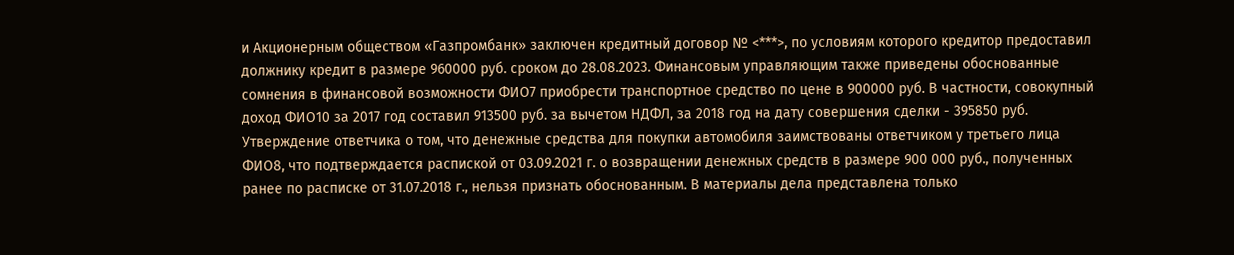и Акционерным обществом «Газпромбанк» заключен кредитный договор № <***>, по условиям которого кредитор предоставил должнику кредит в размере 960000 руб. сроком до 28.08.2023. Финансовым управляющим также приведены обоснованные сомнения в финансовой возможности ФИО7 приобрести транспортное средство по цене в 900000 руб. В частности, совокупный доход ФИО10 за 2017 год составил 913500 руб. за вычетом НДФЛ, за 2018 год на дату совершения сделки - 395850 руб. Утверждение ответчика о том, что денежные средства для покупки автомобиля заимствованы ответчиком у третьего лица ФИО8, что подтверждается распиской от 03.09.2021 г. о возвращении денежных средств в размере 900 000 руб., полученных ранее по расписке от 31.07.2018 г., нельзя признать обоснованным. В материалы дела представлена только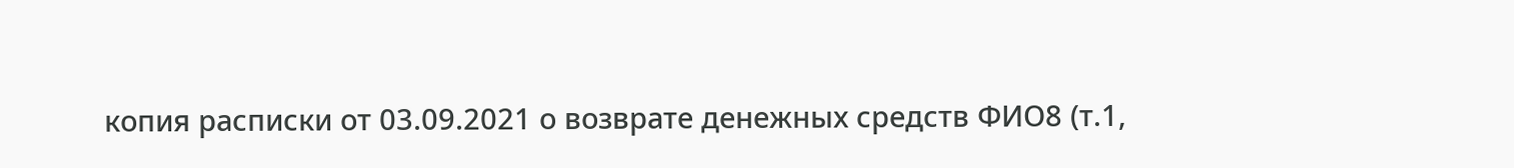копия расписки от 03.09.2021 о возврате денежных средств ФИО8 (т.1,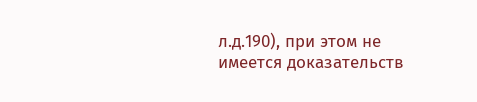л.д.190), при этом не имеется доказательств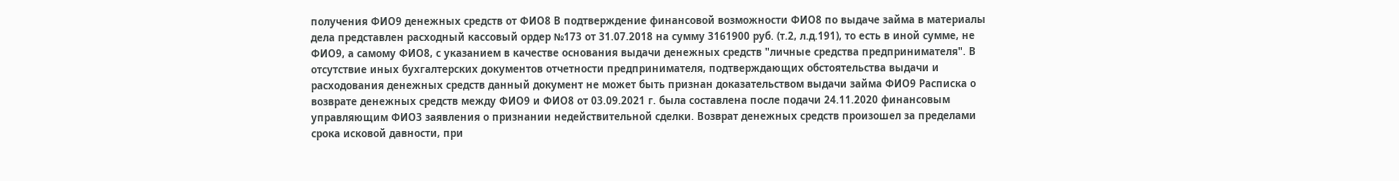получения ФИО9 денежных средств от ФИО8 В подтверждение финансовой возможности ФИО8 по выдаче займа в материалы дела представлен расходный кассовый ордер №173 от 31.07.2018 на сумму 3161900 руб. (т.2, л.д.191), то есть в иной сумме, не ФИО9, а самому ФИО8, с указанием в качестве основания выдачи денежных средств "личные средства предпринимателя". В отсутствие иных бухгалтерских документов отчетности предпринимателя, подтверждающих обстоятельства выдачи и расходования денежных средств данный документ не может быть признан доказательством выдачи займа ФИО9 Расписка о возврате денежных средств между ФИО9 и ФИО8 от 03.09.2021 г. была составлена после подачи 24.11.2020 финансовым управляющим ФИО3 заявления о признании недействительной сделки. Возврат денежных средств произошел за пределами срока исковой давности, при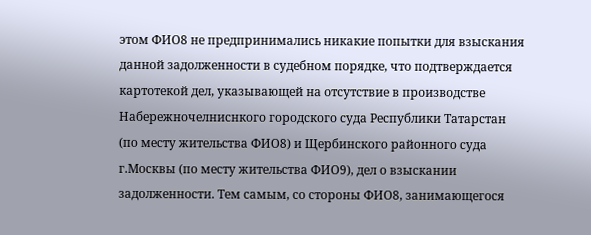этом ФИО8 не предпринимались никакие попытки для взыскания данной задолженности в судебном порядке, что подтверждается картотекой дел, указывающей на отсутствие в производстве Набережночелниснкого городского суда Республики Татарстан (по месту жительства ФИО8) и Щербинского районного суда г.Москвы (по месту жительства ФИО9), дел о взыскании задолженности. Тем самым, со стороны ФИО8, занимающегося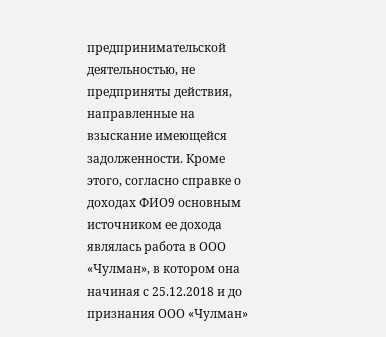предпринимательской деятельностью, не предприняты действия, направленные на взыскание имеющейся задолженности. Кроме этого, согласно справке о доходах ФИО9 основным источником ее дохода являлась работа в ООО «Чулман», в котором она начиная с 25.12.2018 и до признания ООО «Чулман»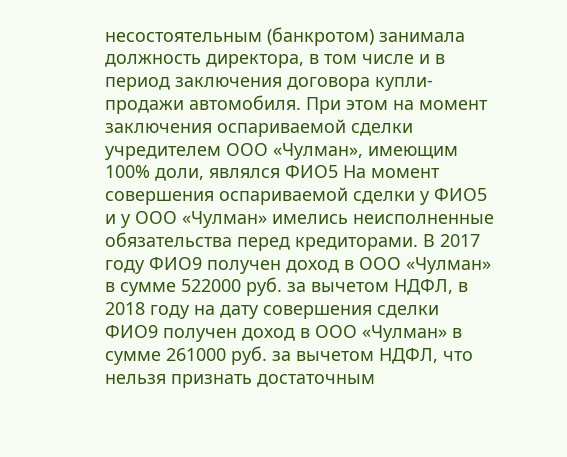несостоятельным (банкротом) занимала должность директора, в том числе и в период заключения договора купли-продажи автомобиля. При этом на момент заключения оспариваемой сделки учредителем ООО «Чулман», имеющим 100% доли, являлся ФИО5 На момент совершения оспариваемой сделки у ФИО5 и у ООО «Чулман» имелись неисполненные обязательства перед кредиторами. В 2017 году ФИО9 получен доход в ООО «Чулман» в сумме 522000 руб. за вычетом НДФЛ, в 2018 году на дату совершения сделки ФИО9 получен доход в ООО «Чулман» в сумме 261000 руб. за вычетом НДФЛ, что нельзя признать достаточным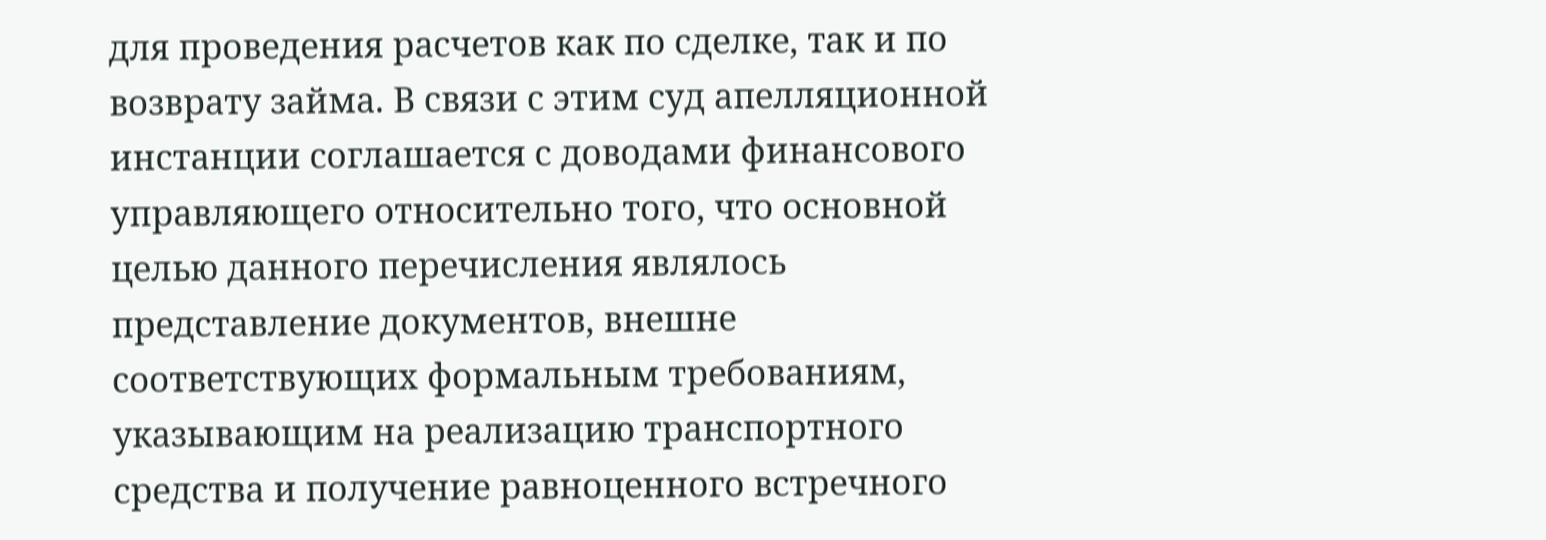для проведения расчетов как по сделке, так и по возврату займа. В связи с этим суд апелляционной инстанции соглашается с доводами финансового управляющего относительно того, что основной целью данного перечисления являлось представление документов, внешне соответствующих формальным требованиям, указывающим на реализацию транспортного средства и получение равноценного встречного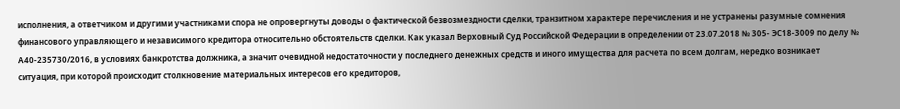исполнения, а ответчиком и другими участниками спора не опровергнуты доводы о фактической безвозмездности сделки, транзитном характере перечисления и не устранены разумные сомнения финансового управляющего и независимого кредитора относительно обстоятельств сделки. Как указал Верховный Суд Российской Федерации в определении от 23.07.2018 № 305- ЭС18-3009 по делу № А40-235730/2016, в условиях банкротства должника, а значит очевидной недостаточности у последнего денежных средств и иного имущества для расчета по всем долгам, нередко возникает ситуация, при которой происходит столкновение материальных интересов его кредиторов,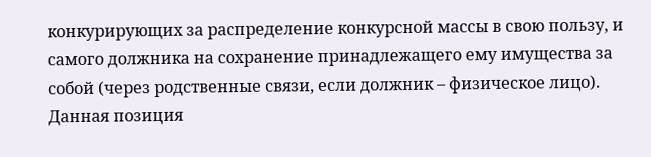конкурирующих за распределение конкурсной массы в свою пользу, и самого должника на сохранение принадлежащего ему имущества за собой (через родственные связи, если должник – физическое лицо). Данная позиция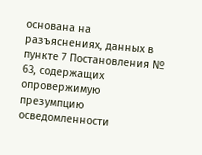основана на разъяснениях, данных в пункте 7 Постановления № 63, содержащих опровержимую презумпцию осведомленности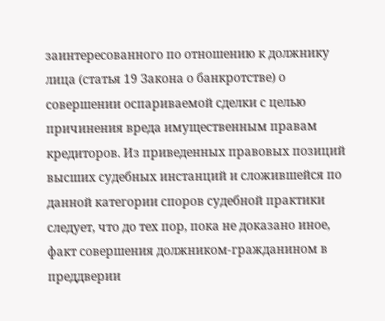заинтересованного по отношению к должнику лица (статья 19 Закона о банкротстве) о совершении оспариваемой сделки с целью причинения вреда имущественным правам кредиторов. Из приведенных правовых позиций высших судебных инстанций и сложившейся по данной категории споров судебной практики следует, что до тех пор, пока не доказано иное, факт совершения должником-гражданином в преддверии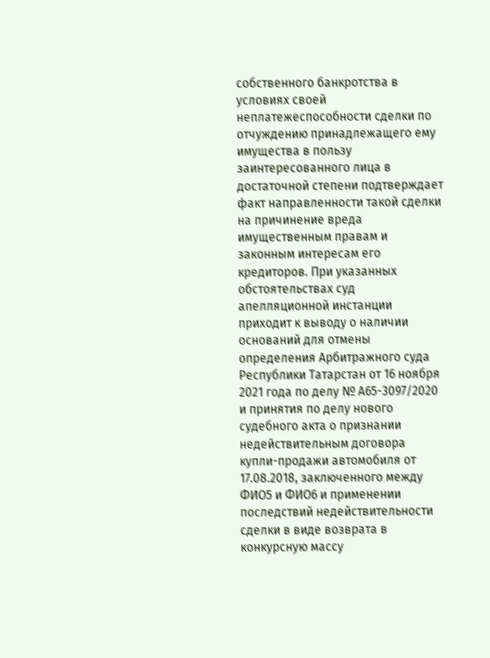собственного банкротства в условиях своей неплатежеспособности сделки по отчуждению принадлежащего ему имущества в пользу заинтересованного лица в достаточной степени подтверждает факт направленности такой сделки на причинение вреда имущественным правам и законным интересам его кредиторов. При указанных обстоятельствах суд апелляционной инстанции приходит к выводу о наличии оснований для отмены определения Арбитражного суда Республики Татарстан от 16 ноября 2021 года по делу № А65-3097/2020 и принятия по делу нового судебного акта о признании недействительным договора купли-продажи автомобиля от 17.08.2018, заключенного между ФИО5 и ФИО6 и применении последствий недействительности сделки в виде возврата в конкурсную массу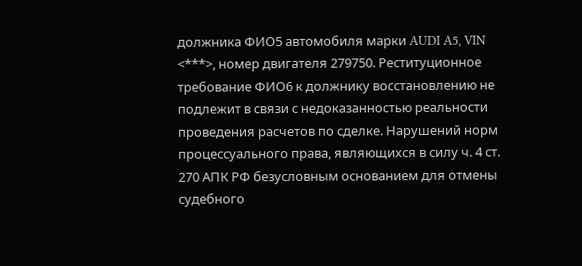должника ФИО5 автомобиля марки AUDI A5, VIN <***>, номер двигателя 279750. Реституционное требование ФИО6 к должнику восстановлению не подлежит в связи с недоказанностью реальности проведения расчетов по сделке. Нарушений норм процессуального права, являющихся в силу ч. 4 ст. 270 АПК РФ безусловным основанием для отмены судебного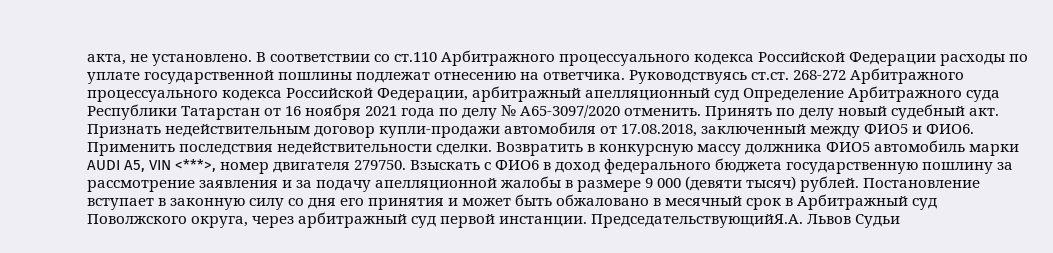акта, не установлено. В соответствии со ст.110 Арбитражного процессуального кодекса Российской Федерации расходы по уплате государственной пошлины подлежат отнесению на ответчика. Руководствуясь ст.ст. 268-272 Арбитражного процессуального кодекса Российской Федерации, арбитражный апелляционный суд Определение Арбитражного суда Республики Татарстан от 16 ноября 2021 года по делу № А65-3097/2020 отменить. Принять по делу новый судебный акт. Признать недействительным договор купли-продажи автомобиля от 17.08.2018, заключенный между ФИО5 и ФИО6. Применить последствия недействительности сделки. Возвратить в конкурсную массу должника ФИО5 автомобиль марки AUDI A5, VIN <***>, номер двигателя 279750. Взыскать с ФИО6 в доход федерального бюджета государственную пошлину за рассмотрение заявления и за подачу апелляционной жалобы в размере 9 000 (девяти тысяч) рублей. Постановление вступает в законную силу со дня его принятия и может быть обжаловано в месячный срок в Арбитражный суд Поволжского округа, через арбитражный суд первой инстанции. ПредседательствующийЯ.А. Львов Судьи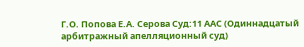Г.О. Попова Е.А. Серова Суд:11 ААС (Одиннадцатый арбитражный апелляционный суд)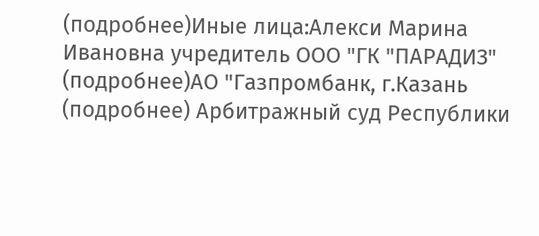(подробнее)Иные лица:Алекси Марина Ивановна учредитель ООО "ГК "ПАРАДИЗ" (подробнее)АО "Газпромбанк, г.Казань (подробнее) Арбитражный суд Республики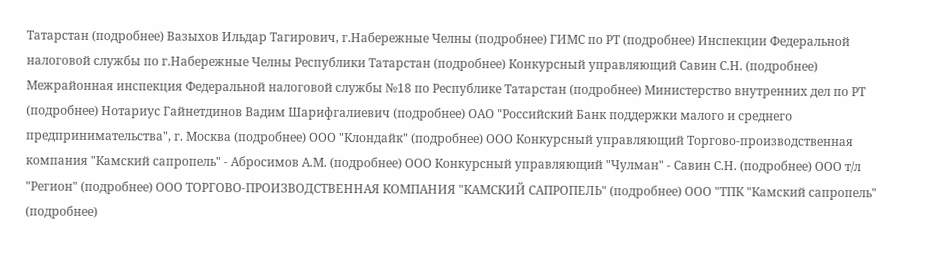Татарстан (подробнее) Вазыхов Ильдар Тагирович, г.Набережные Челны (подробнее) ГИМС по РТ (подробнее) Инспекции Федеральной налоговой службы по г.Набережные Челны Республики Татарстан (подробнее) Конкурсный управляющий Савин С.Н. (подробнее) Межрайонная инспекция Федеральной налоговой службы №18 по Республике Татарстан (подробнее) Министерство внутренних дел по РТ (подробнее) Нотариус Гайнетдинов Вадим Шарифгалиевич (подробнее) ОАО "Российский Банк поддержки малого и среднего предпринимательства", г. Москва (подробнее) ООО "Клондайк" (подробнее) ООО Конкурсный управляющий Торгово-производственная компания "Камский сапропель" - Абросимов А.М. (подробнее) ООО Конкурсный управляющий "Чулман" - Савин С.Н. (подробнее) ООО т/л "Регион" (подробнее) ООО ТОРГОВО-ПРОИЗВОДСТВЕННАЯ КОМПАНИЯ "КАМСКИЙ САПРОПЕЛЬ" (подробнее) ООО "ТПК "Камский сапропель" (подробнее)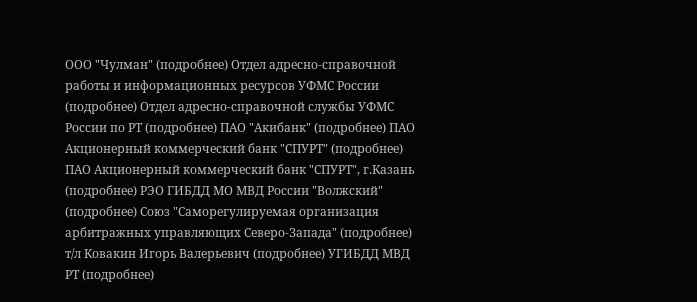ООО "Чулман" (подробнее) Отдел адресно-справочной работы и информационных ресурсов УФМС России (подробнее) Отдел адресно-справочной службы УФМС России по РТ (подробнее) ПАО "Акибанк" (подробнее) ПАО Акционерный коммерческий банк "СПУРТ" (подробнее) ПАО Акционерный коммерческий банк "СПУРТ", г.Казань (подробнее) РЭО ГИБДД МО МВД России "Волжский" (подробнее) Союз "Саморегулируемая организация арбитражных управляющих Северо-Запада" (подробнее) т/л Ковакин Игорь Валерьевич (подробнее) УГИБДД МВД РТ (подробнее)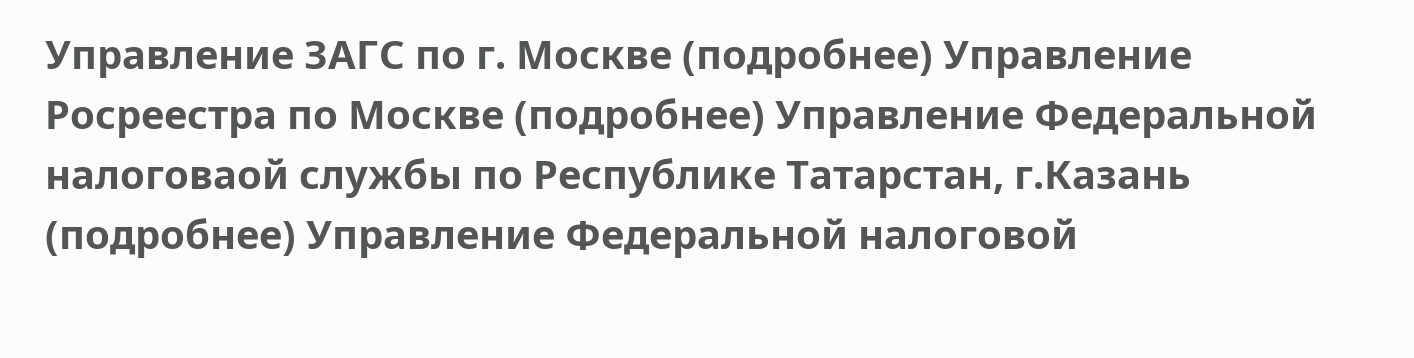Управление ЗАГС по г. Москве (подробнее) Управление Росреестра по Москве (подробнее) Управление Федеральной налоговаой службы по Республике Татарстан, г.Казань (подробнее) Управление Федеральной налоговой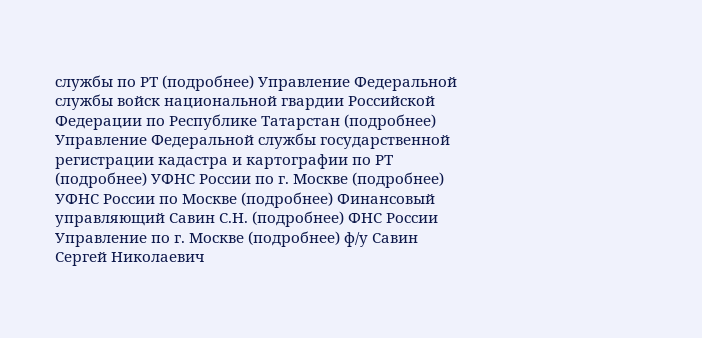службы по РТ (подробнее) Управление Федеральной службы войск национальной гвардии Российской Федерации по Республике Татарстан (подробнее) Управление Федеральной службы государственной регистрации кадастра и картографии по РТ (подробнее) УФНС России по г. Москве (подробнее) УФНС России по Москве (подробнее) Финансовый управляющий Савин С.Н. (подробнее) ФНС России Управление по г. Москве (подробнее) ф/у Савин Сергей Николаевич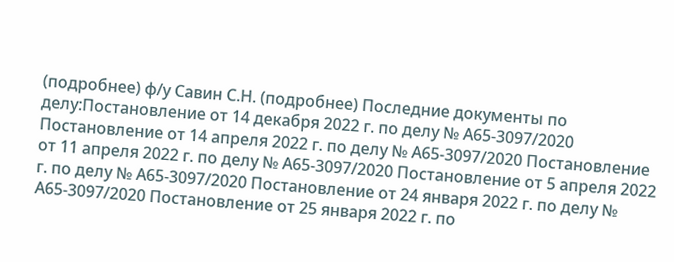(подробнее) ф/у Савин С.Н. (подробнее) Последние документы по делу:Постановление от 14 декабря 2022 г. по делу № А65-3097/2020 Постановление от 14 апреля 2022 г. по делу № А65-3097/2020 Постановление от 11 апреля 2022 г. по делу № А65-3097/2020 Постановление от 5 апреля 2022 г. по делу № А65-3097/2020 Постановление от 24 января 2022 г. по делу № А65-3097/2020 Постановление от 25 января 2022 г. по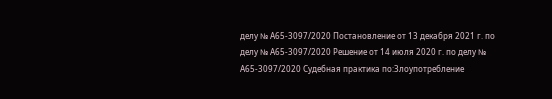делу № А65-3097/2020 Постановление от 13 декабря 2021 г. по делу № А65-3097/2020 Решение от 14 июля 2020 г. по делу № А65-3097/2020 Судебная практика по:Злоупотребление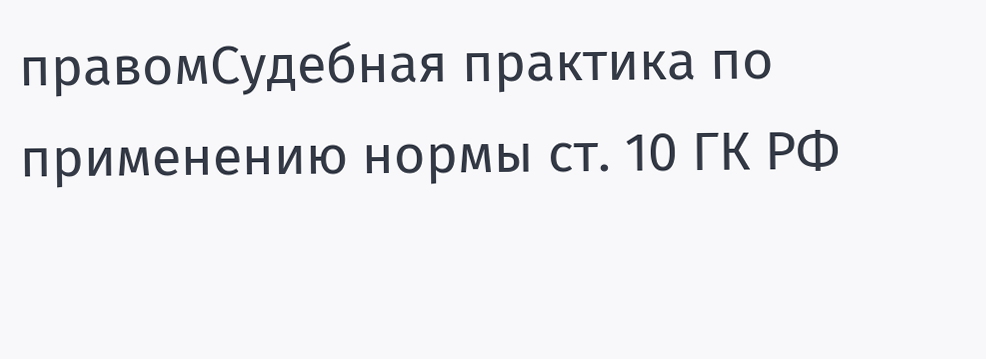правомСудебная практика по применению нормы ст. 10 ГК РФ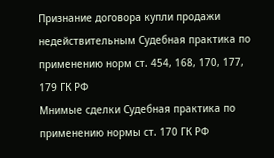Признание договора купли продажи недействительным Судебная практика по применению норм ст. 454, 168, 170, 177, 179 ГК РФ
Мнимые сделки Судебная практика по применению нормы ст. 170 ГК РФ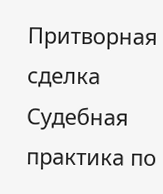Притворная сделка Судебная практика по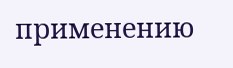применению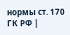нормы ст. 170 ГК РФ |